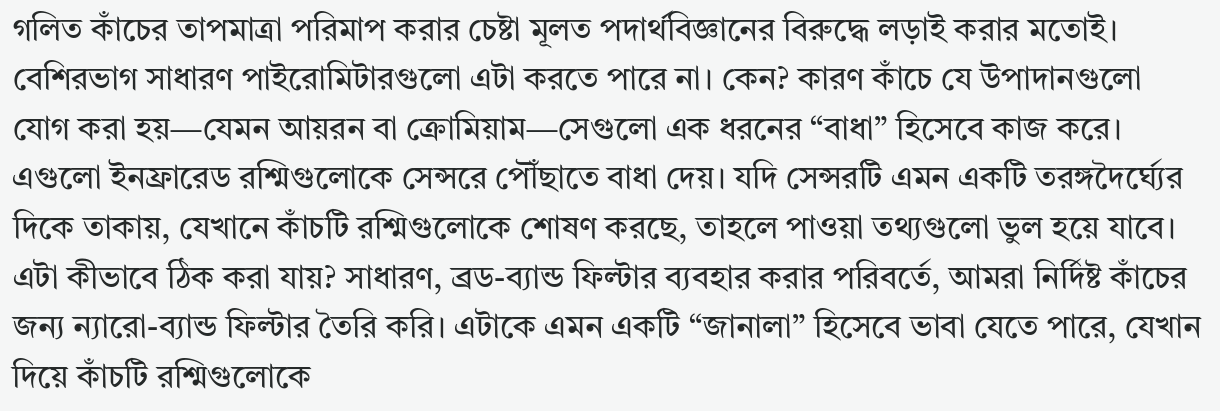গলিত কাঁচের তাপমাত্রা পরিমাপ করার চেষ্টা মূলত পদার্থবিজ্ঞানের বিরুদ্ধে লড়াই করার মতোই। বেশিরভাগ সাধারণ পাইরোমিটারগুলো এটা করতে পারে না। কেন? কারণ কাঁচে যে উপাদানগুলো যোগ করা হয়—যেমন আয়রন বা ক্রোমিয়াম—সেগুলো এক ধরনের “বাধা” হিসেবে কাজ করে। এগুলো ইনফ্রারেড রশ্মিগুলোকে সেন্সরে পৌঁছাতে বাধা দেয়। যদি সেন্সরটি এমন একটি তরঙ্গদৈর্ঘ্যের দিকে তাকায়, যেখানে কাঁচটি রশ্মিগুলোকে শোষণ করছে, তাহলে পাওয়া তথ্যগুলো ভুল হয়ে যাবে। এটা কীভাবে ঠিক করা যায়? সাধারণ, ব্রড-ব্যান্ড ফিল্টার ব্যবহার করার পরিবর্তে, আমরা নির্দিষ্ট কাঁচের জন্য ন্যারো-ব্যান্ড ফিল্টার তৈরি করি। এটাকে এমন একটি “জানালা” হিসেবে ভাবা যেতে পারে, যেখান দিয়ে কাঁচটি রশ্মিগুলোকে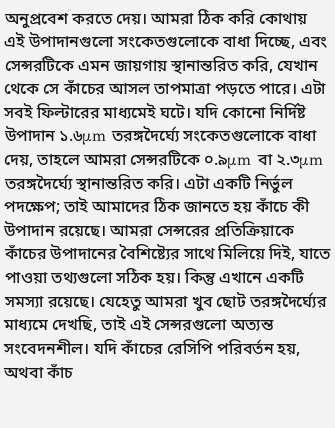অনুপ্রবেশ করতে দেয়। আমরা ঠিক করি কোথায় এই উপাদানগুলো সংকেতগুলোকে বাধা দিচ্ছে, এবং সেন্সরটিকে এমন জায়গায় স্থানান্তরিত করি, যেখান থেকে সে কাঁচের আসল তাপমাত্রা পড়তে পারে। এটা সবই ফিল্টারের মাধ্যমেই ঘটে। যদি কোনো নির্দিষ্ট উপাদান ১.৬μm তরঙ্গদৈর্ঘ্যে সংকেতগুলোকে বাধা দেয়, তাহলে আমরা সেন্সরটিকে ০.৯μm বা ২.৩μm তরঙ্গদৈর্ঘ্যে স্থানান্তরিত করি। এটা একটি নির্ভুল পদক্ষেপ; তাই আমাদের ঠিক জানতে হয় কাঁচে কী উপাদান রয়েছে। আমরা সেন্সরের প্রতিক্রিয়াকে কাঁচের উপাদানের বৈশিষ্ট্যের সাথে মিলিয়ে দিই, যাতে পাওয়া তথ্যগুলো সঠিক হয়। কিন্তু এখানে একটি সমস্যা রয়েছে। যেহেতু আমরা খুব ছোট তরঙ্গদৈর্ঘ্যের মাধ্যমে দেখছি, তাই এই সেন্সরগুলো অত্যন্ত সংবেদনশীল। যদি কাঁচের রেসিপি পরিবর্তন হয়, অথবা কাঁচ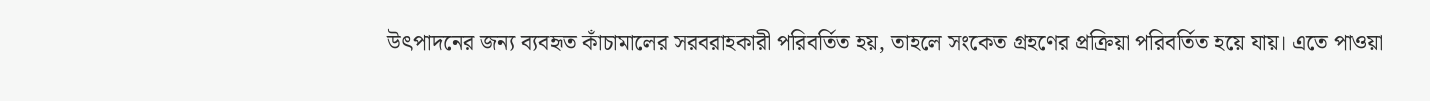উৎপাদনের জন্য ব্যবহৃত কাঁচামালের সরবরাহকারী পরিবর্তিত হয়, তাহলে সংকেত গ্রহণের প্রক্রিয়া পরিবর্তিত হয়ে যায়। এতে পাওয়া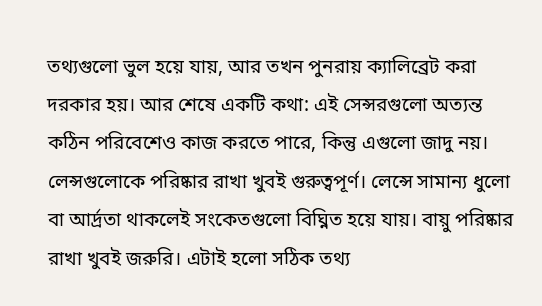তথ্যগুলো ভুল হয়ে যায়, আর তখন পুনরায় ক্যালিব্রেট করা দরকার হয়। আর শেষে একটি কথা: এই সেন্সরগুলো অত্যন্ত কঠিন পরিবেশেও কাজ করতে পারে, কিন্তু এগুলো জাদু নয়। লেন্সগুলোকে পরিষ্কার রাখা খুবই গুরুত্বপূর্ণ। লেন্সে সামান্য ধুলো বা আর্দ্রতা থাকলেই সংকেতগুলো বিঘ্নিত হয়ে যায়। বায়ু পরিষ্কার রাখা খুবই জরুরি। এটাই হলো সঠিক তথ্য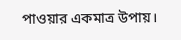পাওয়ার একমাত্র উপায়।